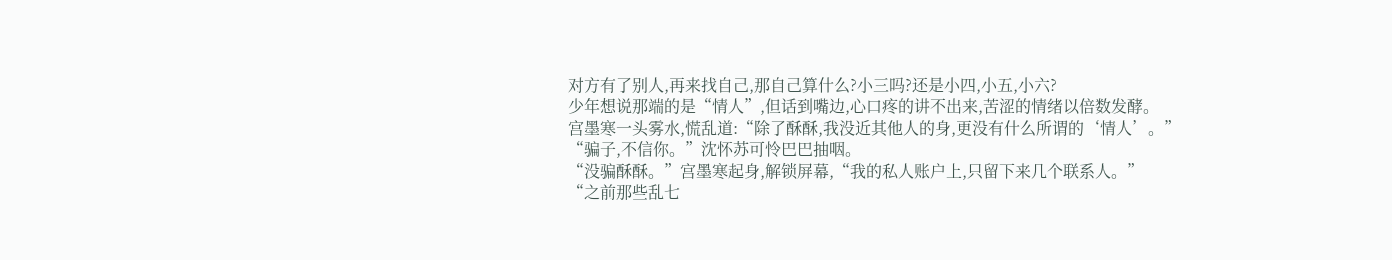对方有了别人,再来找自己,那自己算什么?小三吗?还是小四,小五,小六?
少年想说那端的是“情人”,但话到嘴边,心口疼的讲不出来,苦涩的情绪以倍数发酵。
宫墨寒一头雾水,慌乱道:“除了酥酥,我没近其他人的身,更没有什么所谓的‘情人’。”
“骗子,不信你。”沈怀苏可怜巴巴抽咽。
“没骗酥酥。”宫墨寒起身,解锁屏幕,“我的私人账户上,只留下来几个联系人。”
“之前那些乱七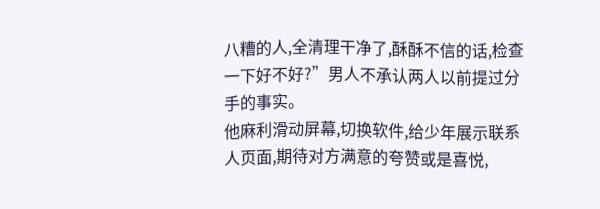八糟的人,全清理干净了,酥酥不信的话,检查一下好不好?”男人不承认两人以前提过分手的事实。
他麻利滑动屏幕,切换软件,给少年展示联系人页面,期待对方满意的夸赞或是喜悦,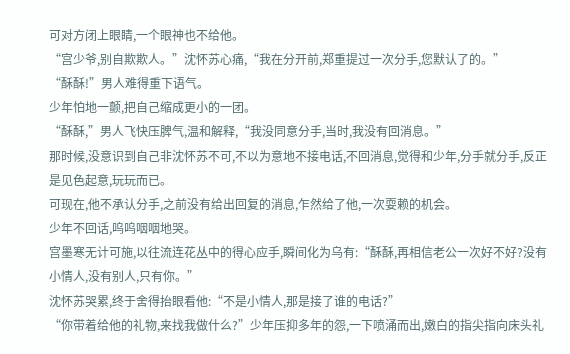可对方闭上眼睛,一个眼神也不给他。
“宫少爷,别自欺欺人。”沈怀苏心痛,“我在分开前,郑重提过一次分手,您默认了的。”
“酥酥!”男人难得重下语气。
少年怕地一颤,把自己缩成更小的一团。
“酥酥,”男人飞快压脾气,温和解释,“我没同意分手,当时,我没有回消息。”
那时候,没意识到自己非沈怀苏不可,不以为意地不接电话,不回消息,觉得和少年,分手就分手,反正是见色起意,玩玩而已。
可现在,他不承认分手,之前没有给出回复的消息,乍然给了他,一次耍赖的机会。
少年不回话,呜呜咽咽地哭。
宫墨寒无计可施,以往流连花丛中的得心应手,瞬间化为乌有:“酥酥,再相信老公一次好不好?没有小情人,没有别人,只有你。”
沈怀苏哭累,终于舍得抬眼看他:“不是小情人,那是接了谁的电话?”
“你带着给他的礼物,来找我做什么?”少年压抑多年的怨,一下喷涌而出,嫩白的指尖指向床头礼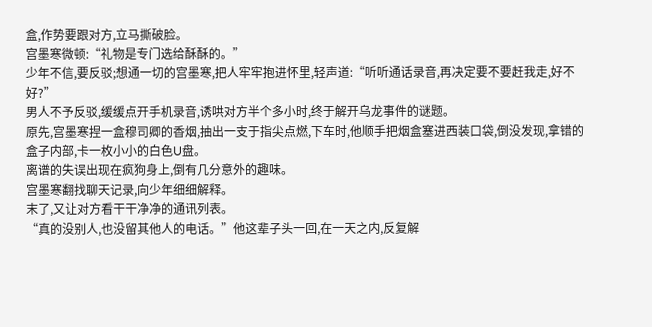盒,作势要跟对方,立马撕破脸。
宫墨寒微顿:“礼物是专门选给酥酥的。”
少年不信,要反驳;想通一切的宫墨寒,把人牢牢抱进怀里,轻声道:“听听通话录音,再决定要不要赶我走,好不好?”
男人不予反驳,缓缓点开手机录音,诱哄对方半个多小时,终于解开乌龙事件的谜题。
原先,宫墨寒捏一盒穆司卿的香烟,抽出一支于指尖点燃,下车时,他顺手把烟盒塞进西装口袋,倒没发现,拿错的盒子内部,卡一枚小小的白色U盘。
离谱的失误出现在疯狗身上,倒有几分意外的趣味。
宫墨寒翻找聊天记录,向少年细细解释。
末了,又让对方看干干净净的通讯列表。
“真的没别人,也没留其他人的电话。”他这辈子头一回,在一天之内,反复解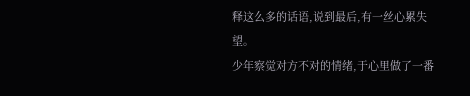释这么多的话语,说到最后,有一丝心累失望。
少年察觉对方不对的情绪,于心里做了一番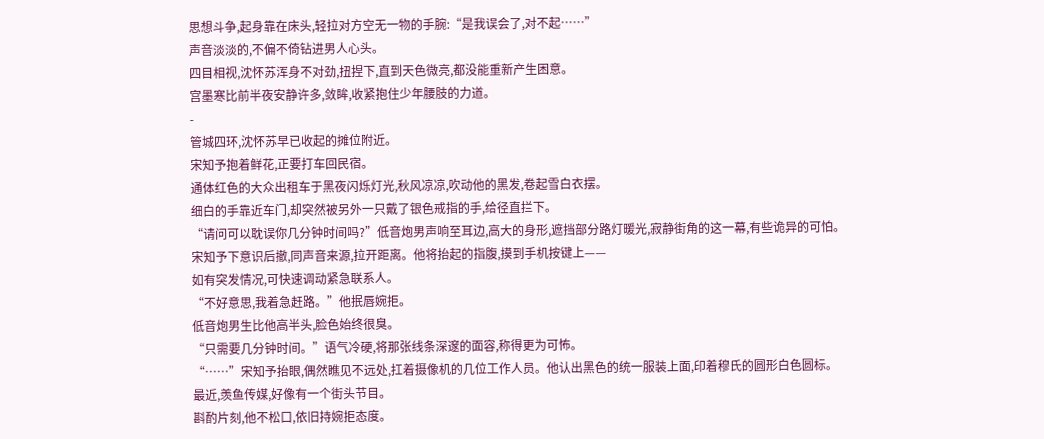思想斗争,起身靠在床头,轻拉对方空无一物的手腕:“是我误会了,对不起……”
声音淡淡的,不偏不倚钻进男人心头。
四目相视,沈怀苏浑身不对劲,扭捏下,直到天色微亮,都没能重新产生困意。
宫墨寒比前半夜安静许多,敛眸,收紧抱住少年腰肢的力道。
-
管城四环,沈怀苏早已收起的摊位附近。
宋知予抱着鲜花,正要打车回民宿。
通体红色的大众出租车于黑夜闪烁灯光,秋风凉凉,吹动他的黑发,卷起雪白衣摆。
细白的手靠近车门,却突然被另外一只戴了银色戒指的手,给径直拦下。
“请问可以耽误你几分钟时间吗?”低音炮男声响至耳边,高大的身形,遮挡部分路灯暖光,寂静街角的这一幕,有些诡异的可怕。
宋知予下意识后撤,同声音来源,拉开距离。他将抬起的指腹,摸到手机按键上——
如有突发情况,可快速调动紧急联系人。
“不好意思,我着急赶路。”他抿唇婉拒。
低音炮男生比他高半头,脸色始终很臭。
“只需要几分钟时间。”语气冷硬,将那张线条深邃的面容,称得更为可怖。
“……”宋知予抬眼,偶然瞧见不远处,扛着摄像机的几位工作人员。他认出黑色的统一服装上面,印着穆氏的圆形白色圆标。
最近,羡鱼传媒,好像有一个街头节目。
斟酌片刻,他不松口,依旧持婉拒态度。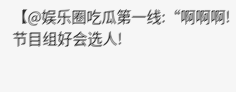【@娱乐圈吃瓜第一线:“啊啊啊!节目组好会选人!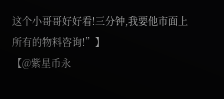这个小哥哥好好看!三分钟,我要他市面上所有的物料咨询!”】
【@紫星币永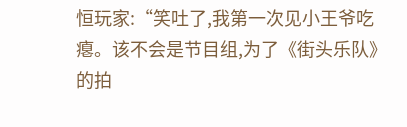恒玩家:“笑吐了,我第一次见小王爷吃瘪。该不会是节目组,为了《街头乐队》的拍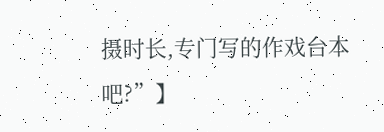摄时长,专门写的作戏台本吧?”】